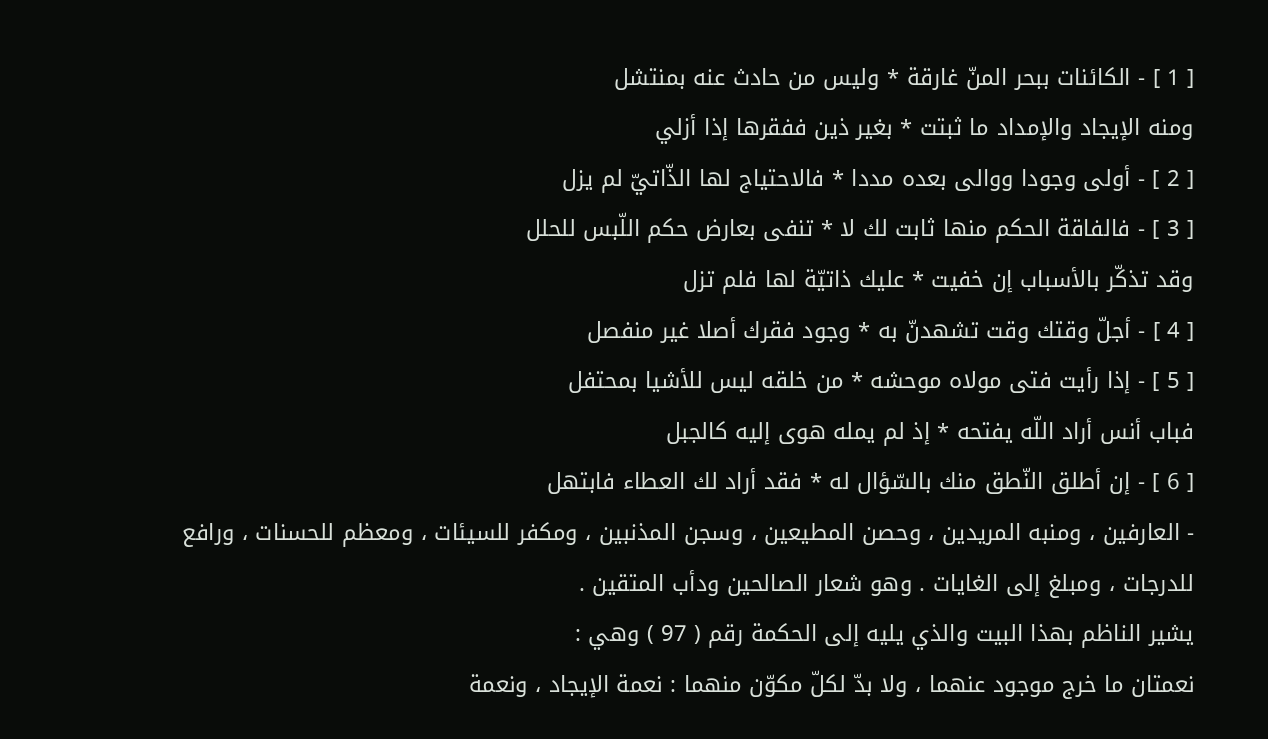[ 1 ] - الكائنات ببحر المنّ غارقة * وليس من حادث عنه بمنتشل
ومنه الإيجاد والإمداد ما ثبتت * بغير ذين ففقرها إذا أزلي
[ 2 ] - أولى وجودا ووالى بعده مددا * فالاحتياج لها الذّاتيّ لم يزل
[ 3 ] - فالفاقة الحكم منها ثابت لك لا * تنفى بعارض حكم اللّبس للحلل
وقد تذكّر بالأسباب إن خفيت * عليك ذاتيّة لها فلم تزل
[ 4 ] - أجلّ وقتك وقت تشهدنّ به * وجود فقرك أصلا غير منفصل
[ 5 ] - إذا رأيت فتى مولاه موحشه * من خلقه ليس للأشيا بمحتفل
فباب أنس أراد اللّه يفتحه * إذ لم يمله هوى إليه كالجبل
[ 6 ] - إن أطلق النّطق منك بالسّؤال له * فقد أراد لك العطاء فابتهل
- العارفين ، ومنبه المريدين ، وحصن المطيعين ، وسجن المذنبين ، ومكفر للسيئات ، ومعظم للحسنات ، ورافع للدرجات ، ومبلغ إلى الغايات . وهو شعار الصالحين ودأب المتقين .
يشير الناظم بهذا البيت والذي يليه إلى الحكمة رقم ( 97 ) وهي :
نعمتان ما خرج موجود عنهما ، ولا بدّ لكلّ مكوّن منهما : نعمة الإيجاد ، ونعمة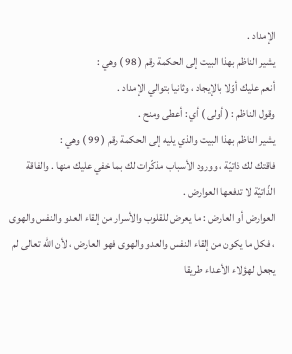الإمداد .
يشير الناظم بهذا البيت إلى الحكمة رقم ( 98 ) وهي :
أنعم عليك أوّلا بالإيجاد ، وثانيا بتوالي الإمداد .
وقول الناظم : ( أولى ) أي : أعطى ومنح .
يشير الناظم بهذا البيت والذي يليه إلى الحكمة رقم ( 99 ) وهي :
فاقتك لك ذاتيّة ، وورود الأسباب مذكّرات لك بما خفي عليك منها . والفاقة الذّاتيّة لا تدفعها العوارض .
العوارض أو العارض : ما يعرض للقلوب والأسرار من إلقاء العدو والنفس والهوى ، فكل ما يكون من إلقاء النفس والعدو والهوى فهو العارض ، لأن اللّه تعالى لم يجعل لهؤلاء الأعداء طريقا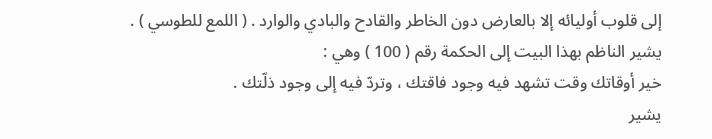إلى قلوب أوليائه إلا بالعارض دون الخاطر والقادح والبادي والوارد . ( اللمع للطوسي ) .
يشير الناظم بهذا البيت إلى الحكمة رقم ( 100 ) وهي :
خير أوقاتك وقت تشهد فيه وجود فاقتك ، وتردّ فيه إلى وجود ذلّتك .
يشير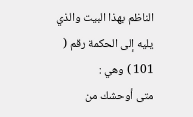الناظم بهذا البيت والذي يليه إلى الحكمة رقم ( 101 ) وهي :
متى أوحشك من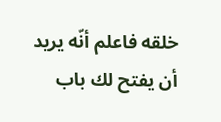خلقه فاعلم أنّه يريد أن يفتح لك باب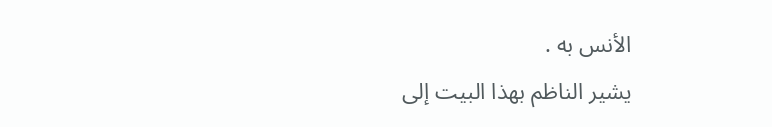الأنس به .
يشير الناظم بهذا البيت إلى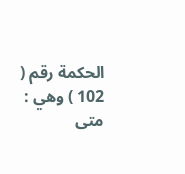الحكمة رقم ( 102 ) وهي :
متى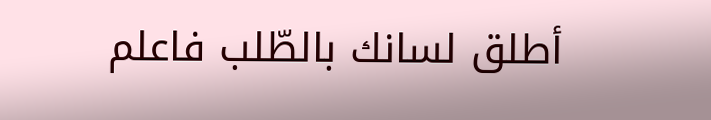أطلق لسانك بالطّلب فاعلم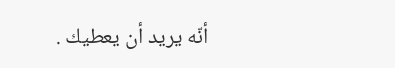أنّه يريد أن يعطيك .